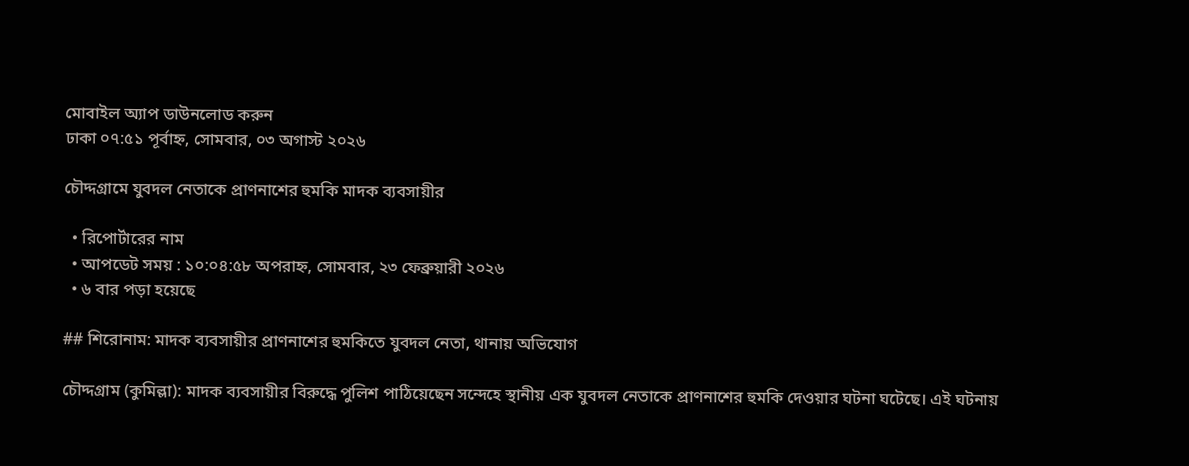মোবাইল অ্যাপ ডাউনলোড করুন
ঢাকা ০৭:৫১ পূর্বাহ্ন, সোমবার, ০৩ অগাস্ট ২০২৬

চৌদ্দগ্রামে যুবদল নেতাকে প্রাণনাশের হুমকি মাদক ব্যবসায়ীর

  • রিপোর্টারের নাম
  • আপডেট সময় : ১০:০৪:৫৮ অপরাহ্ন, সোমবার, ২৩ ফেব্রুয়ারী ২০২৬
  • ৬ বার পড়া হয়েছে

## শিরোনাম: মাদক ব্যবসায়ীর প্রাণনাশের হুমকিতে যুবদল নেতা, থানায় অভিযোগ

চৌদ্দগ্রাম (কুমিল্লা): মাদক ব্যবসায়ীর বিরুদ্ধে পুলিশ পাঠিয়েছেন সন্দেহে স্থানীয় এক যুবদল নেতাকে প্রাণনাশের হুমকি দেওয়ার ঘটনা ঘটেছে। এই ঘটনায়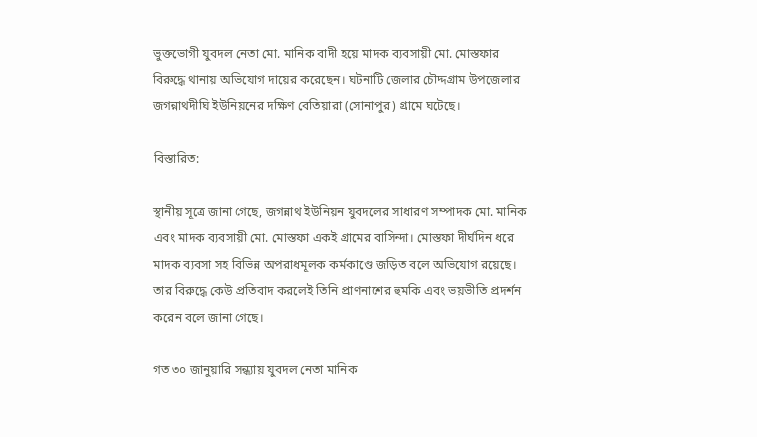ভুক্তভোগী যুবদল নেতা মো. মানিক বাদী হয়ে মাদক ব্যবসায়ী মো. মোস্তফার বিরুদ্ধে থানায় অভিযোগ দায়ের করেছেন। ঘটনাটি জেলার চৌদ্দগ্রাম উপজেলার জগন্নাথদীঘি ইউনিয়নের দক্ষিণ বেতিয়ারা (সোনাপুর) গ্রামে ঘটেছে।

বিস্তারিত:

স্থানীয় সূত্রে জানা গেছে, জগন্নাথ ইউনিয়ন যুবদলের সাধারণ সম্পাদক মো. মানিক এবং মাদক ব্যবসায়ী মো. মোস্তফা একই গ্রামের বাসিন্দা। মোস্তফা দীর্ঘদিন ধরে মাদক ব্যবসা সহ বিভিন্ন অপরাধমূলক কর্মকাণ্ডে জড়িত বলে অভিযোগ রয়েছে। তার বিরুদ্ধে কেউ প্রতিবাদ করলেই তিনি প্রাণনাশের হুমকি এবং ভয়ভীতি প্রদর্শন করেন বলে জানা গেছে।

গত ৩০ জানুয়ারি সন্ধ্যায় যুবদল নেতা মানিক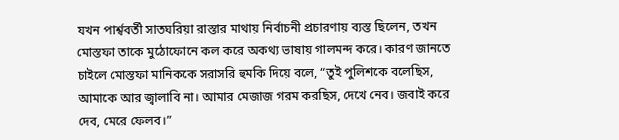যখন পার্শ্ববর্তী সাতঘরিয়া রাস্তার মাথায় নির্বাচনী প্রচারণায় ব্যস্ত ছিলেন, তখন মোস্তফা তাকে মুঠোফোনে কল করে অকথ্য ভাষায় গালমন্দ করে। কারণ জানতে চাইলে মোস্তফা মানিককে সরাসরি হুমকি দিয়ে বলে, “তুই পুলিশকে বলেছিস, আমাকে আর জ্বালাবি না। আমার মেজাজ গরম করছিস, দেখে নেব। জবাই করে দেব, মেরে ফেলব।”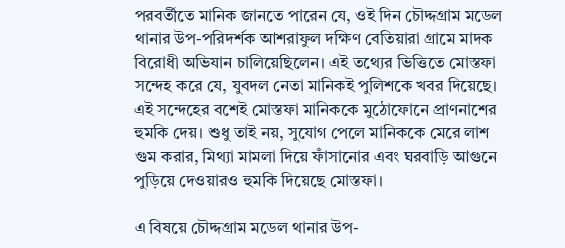পরবর্তীতে মানিক জানতে পারেন যে, ওই দিন চৌদ্দগ্রাম মডেল থানার উপ-পরিদর্শক আশরাফুল দক্ষিণ বেতিয়ারা গ্রামে মাদক বিরোধী অভিযান চালিয়েছিলেন। এই তথ্যের ভিত্তিতে মোস্তফা সন্দেহ করে যে, যুবদল নেতা মানিকই পুলিশকে খবর দিয়েছে। এই সন্দেহের বশেই মোস্তফা মানিককে মুঠোফোনে প্রাণনাশের হুমকি দেয়। শুধু তাই নয়, সুযোগ পেলে মানিককে মেরে লাশ গুম করার, মিথ্যা মামলা দিয়ে ফাঁসানোর এবং ঘরবাড়ি আগুনে পুড়িয়ে দেওয়ারও হুমকি দিয়েছে মোস্তফা।

এ বিষয়ে চৌদ্দগ্রাম মডেল থানার উপ-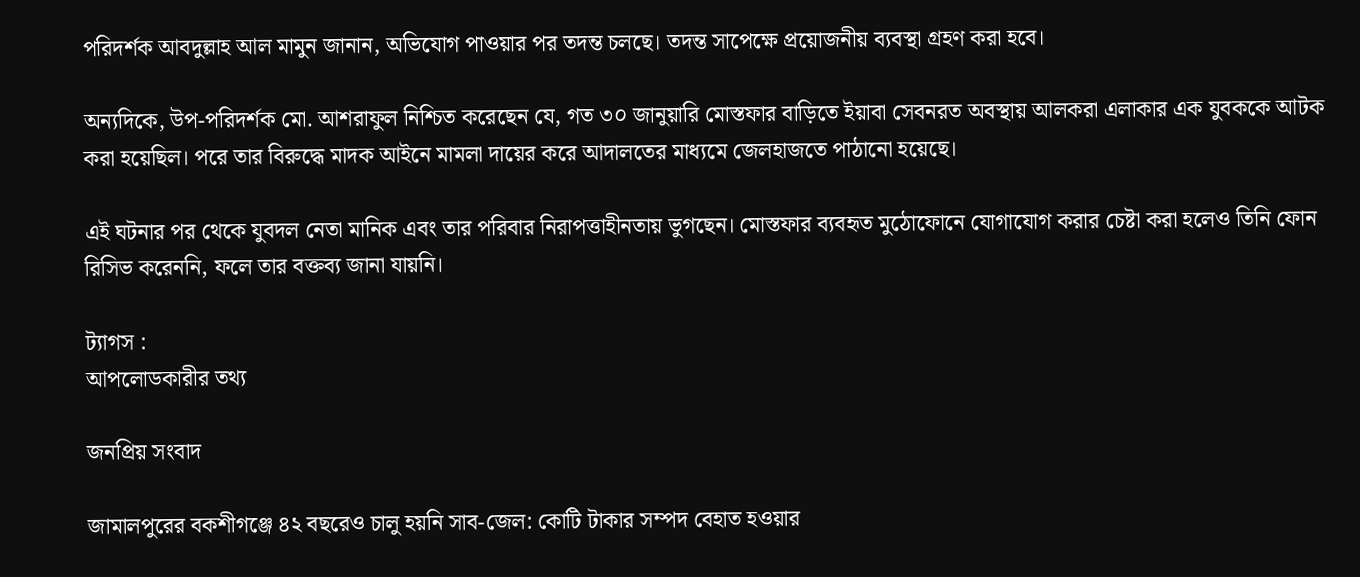পরিদর্শক আবদুল্লাহ আল মামুন জানান, অভিযোগ পাওয়ার পর তদন্ত চলছে। তদন্ত সাপেক্ষে প্রয়োজনীয় ব্যবস্থা গ্রহণ করা হবে।

অন্যদিকে, উপ-পরিদর্শক মো. আশরাফুল নিশ্চিত করেছেন যে, গত ৩০ জানুয়ারি মোস্তফার বাড়িতে ইয়াবা সেবনরত অবস্থায় আলকরা এলাকার এক যুবককে আটক করা হয়েছিল। পরে তার বিরুদ্ধে মাদক আইনে মামলা দায়ের করে আদালতের মাধ্যমে জেলহাজতে পাঠানো হয়েছে।

এই ঘটনার পর থেকে যুবদল নেতা মানিক এবং তার পরিবার নিরাপত্তাহীনতায় ভুগছেন। মোস্তফার ব্যবহৃত মুঠোফোনে যোগাযোগ করার চেষ্টা করা হলেও তিনি ফোন রিসিভ করেননি, ফলে তার বক্তব্য জানা যায়নি।

ট্যাগস :
আপলোডকারীর তথ্য

জনপ্রিয় সংবাদ

জামালপুরের বকশীগঞ্জে ৪২ বছরেও চালু হয়নি সাব-জেল: কোটি টাকার সম্পদ বেহাত হওয়ার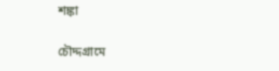শঙ্কা

চৌদ্দগ্রামে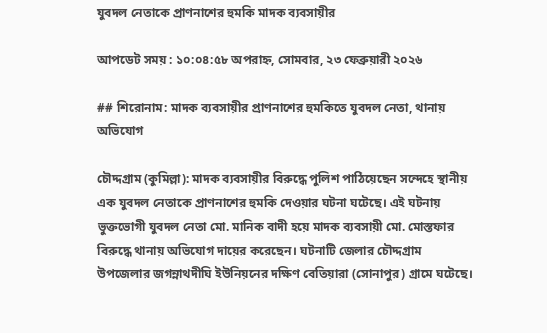যুবদল নেতাকে প্রাণনাশের হুমকি মাদক ব্যবসায়ীর

আপডেট সময় : ১০:০৪:৫৮ অপরাহ্ন, সোমবার, ২৩ ফেব্রুয়ারী ২০২৬

## শিরোনাম: মাদক ব্যবসায়ীর প্রাণনাশের হুমকিতে যুবদল নেতা, থানায় অভিযোগ

চৌদ্দগ্রাম (কুমিল্লা): মাদক ব্যবসায়ীর বিরুদ্ধে পুলিশ পাঠিয়েছেন সন্দেহে স্থানীয় এক যুবদল নেতাকে প্রাণনাশের হুমকি দেওয়ার ঘটনা ঘটেছে। এই ঘটনায় ভুক্তভোগী যুবদল নেতা মো. মানিক বাদী হয়ে মাদক ব্যবসায়ী মো. মোস্তফার বিরুদ্ধে থানায় অভিযোগ দায়ের করেছেন। ঘটনাটি জেলার চৌদ্দগ্রাম উপজেলার জগন্নাথদীঘি ইউনিয়নের দক্ষিণ বেতিয়ারা (সোনাপুর) গ্রামে ঘটেছে।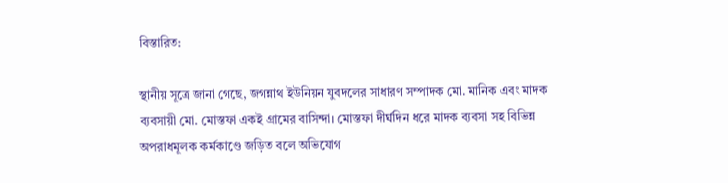বিস্তারিত:

স্থানীয় সূত্রে জানা গেছে, জগন্নাথ ইউনিয়ন যুবদলের সাধারণ সম্পাদক মো. মানিক এবং মাদক ব্যবসায়ী মো. মোস্তফা একই গ্রামের বাসিন্দা। মোস্তফা দীর্ঘদিন ধরে মাদক ব্যবসা সহ বিভিন্ন অপরাধমূলক কর্মকাণ্ডে জড়িত বলে অভিযোগ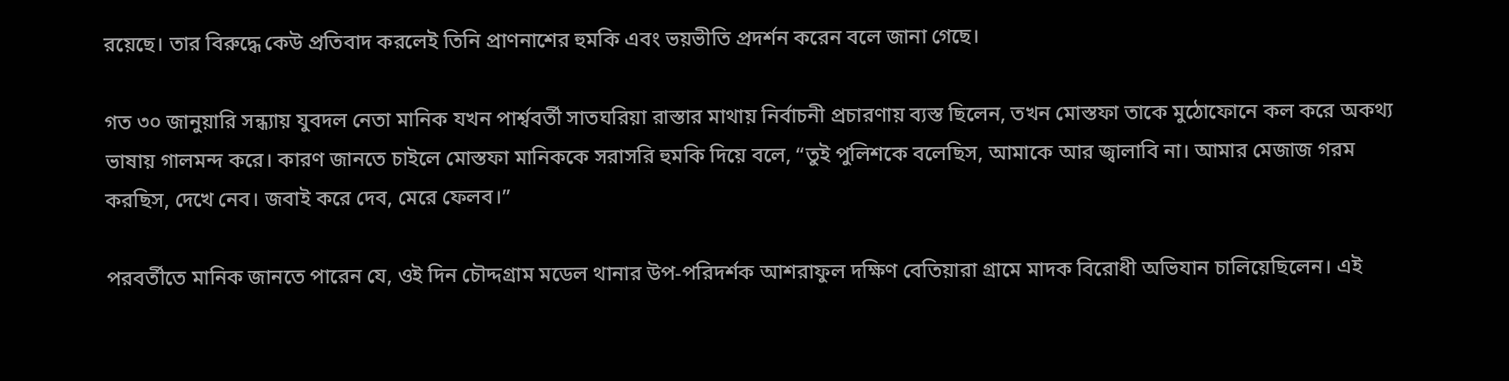রয়েছে। তার বিরুদ্ধে কেউ প্রতিবাদ করলেই তিনি প্রাণনাশের হুমকি এবং ভয়ভীতি প্রদর্শন করেন বলে জানা গেছে।

গত ৩০ জানুয়ারি সন্ধ্যায় যুবদল নেতা মানিক যখন পার্শ্ববর্তী সাতঘরিয়া রাস্তার মাথায় নির্বাচনী প্রচারণায় ব্যস্ত ছিলেন, তখন মোস্তফা তাকে মুঠোফোনে কল করে অকথ্য ভাষায় গালমন্দ করে। কারণ জানতে চাইলে মোস্তফা মানিককে সরাসরি হুমকি দিয়ে বলে, “তুই পুলিশকে বলেছিস, আমাকে আর জ্বালাবি না। আমার মেজাজ গরম করছিস, দেখে নেব। জবাই করে দেব, মেরে ফেলব।”

পরবর্তীতে মানিক জানতে পারেন যে, ওই দিন চৌদ্দগ্রাম মডেল থানার উপ-পরিদর্শক আশরাফুল দক্ষিণ বেতিয়ারা গ্রামে মাদক বিরোধী অভিযান চালিয়েছিলেন। এই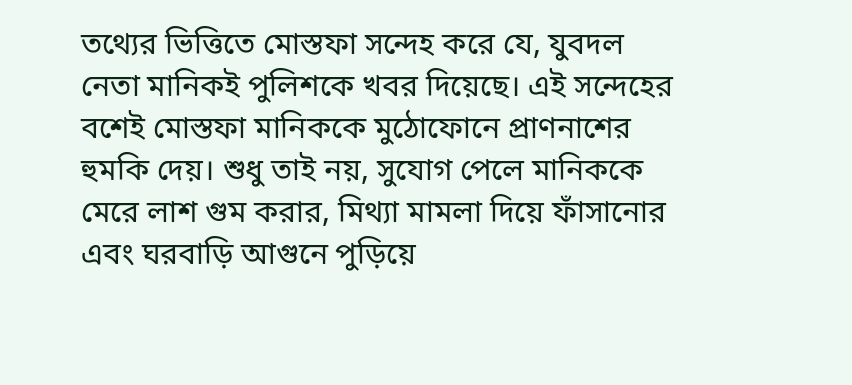তথ্যের ভিত্তিতে মোস্তফা সন্দেহ করে যে, যুবদল নেতা মানিকই পুলিশকে খবর দিয়েছে। এই সন্দেহের বশেই মোস্তফা মানিককে মুঠোফোনে প্রাণনাশের হুমকি দেয়। শুধু তাই নয়, সুযোগ পেলে মানিককে মেরে লাশ গুম করার, মিথ্যা মামলা দিয়ে ফাঁসানোর এবং ঘরবাড়ি আগুনে পুড়িয়ে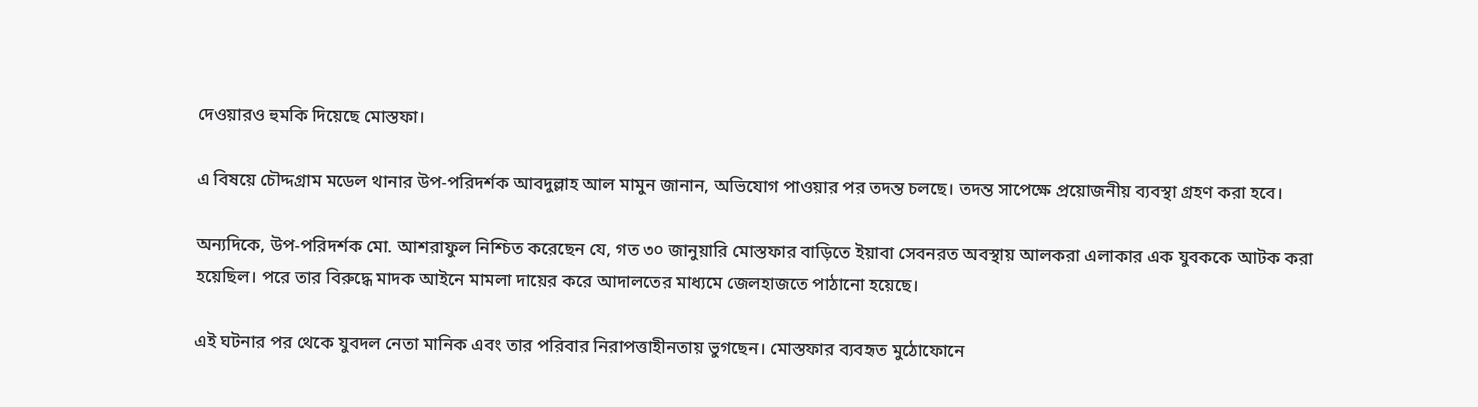দেওয়ারও হুমকি দিয়েছে মোস্তফা।

এ বিষয়ে চৌদ্দগ্রাম মডেল থানার উপ-পরিদর্শক আবদুল্লাহ আল মামুন জানান, অভিযোগ পাওয়ার পর তদন্ত চলছে। তদন্ত সাপেক্ষে প্রয়োজনীয় ব্যবস্থা গ্রহণ করা হবে।

অন্যদিকে, উপ-পরিদর্শক মো. আশরাফুল নিশ্চিত করেছেন যে, গত ৩০ জানুয়ারি মোস্তফার বাড়িতে ইয়াবা সেবনরত অবস্থায় আলকরা এলাকার এক যুবককে আটক করা হয়েছিল। পরে তার বিরুদ্ধে মাদক আইনে মামলা দায়ের করে আদালতের মাধ্যমে জেলহাজতে পাঠানো হয়েছে।

এই ঘটনার পর থেকে যুবদল নেতা মানিক এবং তার পরিবার নিরাপত্তাহীনতায় ভুগছেন। মোস্তফার ব্যবহৃত মুঠোফোনে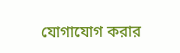যোগাযোগ করার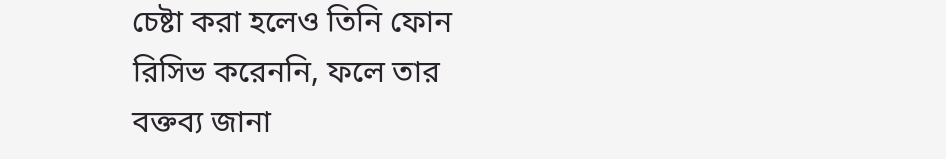চেষ্টা করা হলেও তিনি ফোন রিসিভ করেননি, ফলে তার বক্তব্য জানা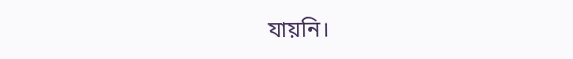যায়নি।